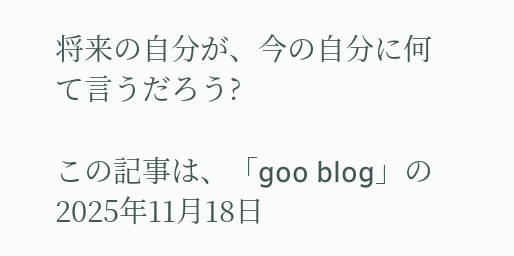将来の自分が、今の自分に何て言うだろう?

この記事は、「goo blog」の2025年11月18日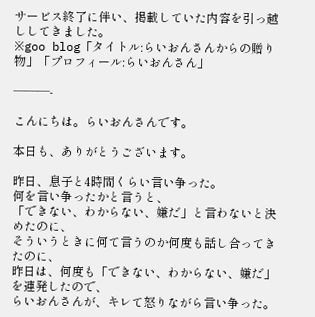サービス終了に伴い、掲載していた内容を引っ越ししてきました。
※goo blog「タイトル:らいおんさんからの贈り物」「プロフィール:らいおんさん」

———-

こんにちは。らいおんさんです。

本日も、ありがとうございます。

昨日、息子と4時間くらい言い争った。
何を言い争ったかと言うと、
「できない、わからない、嫌だ」と言わないと決めたのに、
そういうときに何て言うのか何度も話し合ってきたのに、
昨日は、何度も「できない、わからない、嫌だ」を連発したので、
らいおんさんが、キレて怒りながら言い争った。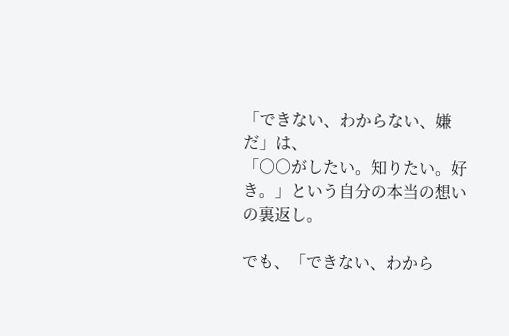「できない、わからない、嫌だ」は、
「○○がしたい。知りたい。好き。」という自分の本当の想いの裏返し。

でも、「できない、わから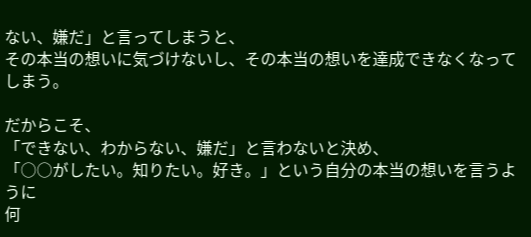ない、嫌だ」と言ってしまうと、
その本当の想いに気づけないし、その本当の想いを達成できなくなってしまう。

だからこそ、
「できない、わからない、嫌だ」と言わないと決め、
「○○がしたい。知りたい。好き。」という自分の本当の想いを言うように
何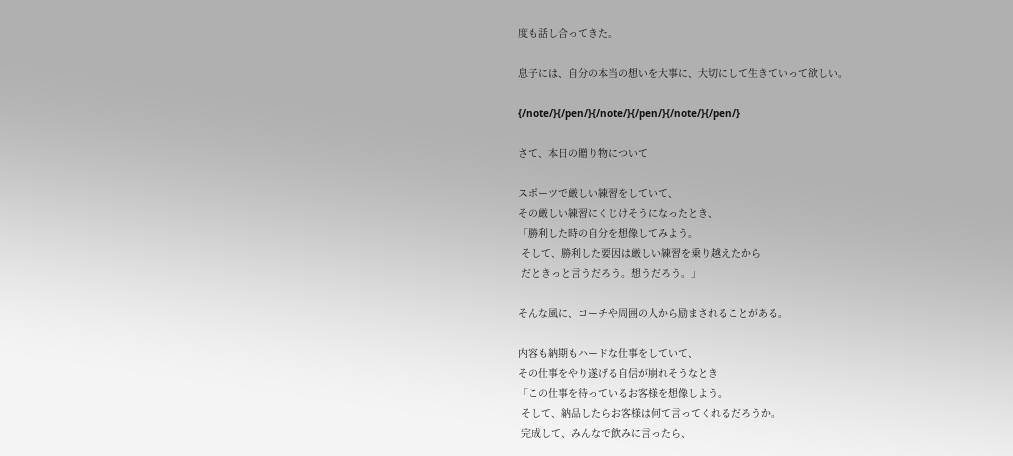度も話し合ってきた。

息子には、自分の本当の想いを大事に、大切にして生きていって欲しい。

{/note/}{/pen/}{/note/}{/pen/}{/note/}{/pen/}

さて、本日の贈り物について

スポーツで厳しい練習をしていて、
その厳しい練習にくじけそうになったとき、
「勝利した時の自分を想像してみよう。
 そして、勝利した要因は厳しい練習を乗り越えたから
 だときっと言うだろう。想うだろう。」

そんな風に、コーチや周囲の人から励まされることがある。

内容も納期もハードな仕事をしていて、
その仕事をやり遂げる自信が崩れそうなとき
「この仕事を待っているお客様を想像しよう。
 そして、納品したらお客様は何て言ってくれるだろうか。
 完成して、みんなで飲みに言ったら、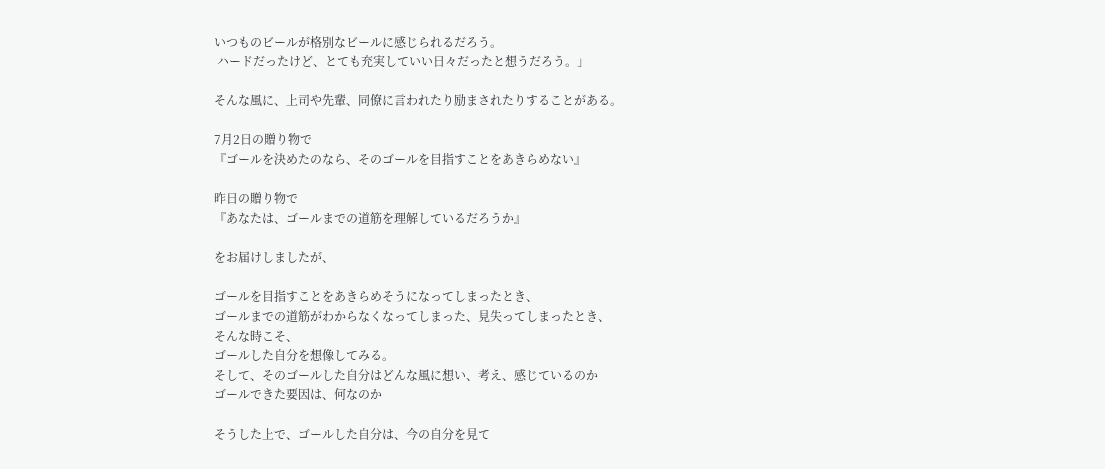いつものビールが格別なビールに感じられるだろう。
 ハードだったけど、とても充実していい日々だったと想うだろう。」

そんな風に、上司や先輩、同僚に言われたり励まされたりすることがある。

7月2日の贈り物で
『ゴールを決めたのなら、そのゴールを目指すことをあきらめない』

昨日の贈り物で
『あなたは、ゴールまでの道筋を理解しているだろうか』

をお届けしましたが、

ゴールを目指すことをあきらめそうになってしまったとき、
ゴールまでの道筋がわからなくなってしまった、見失ってしまったとき、
そんな時こそ、
ゴールした自分を想像してみる。
そして、そのゴールした自分はどんな風に想い、考え、感じているのか
ゴールできた要因は、何なのか

そうした上で、ゴールした自分は、今の自分を見て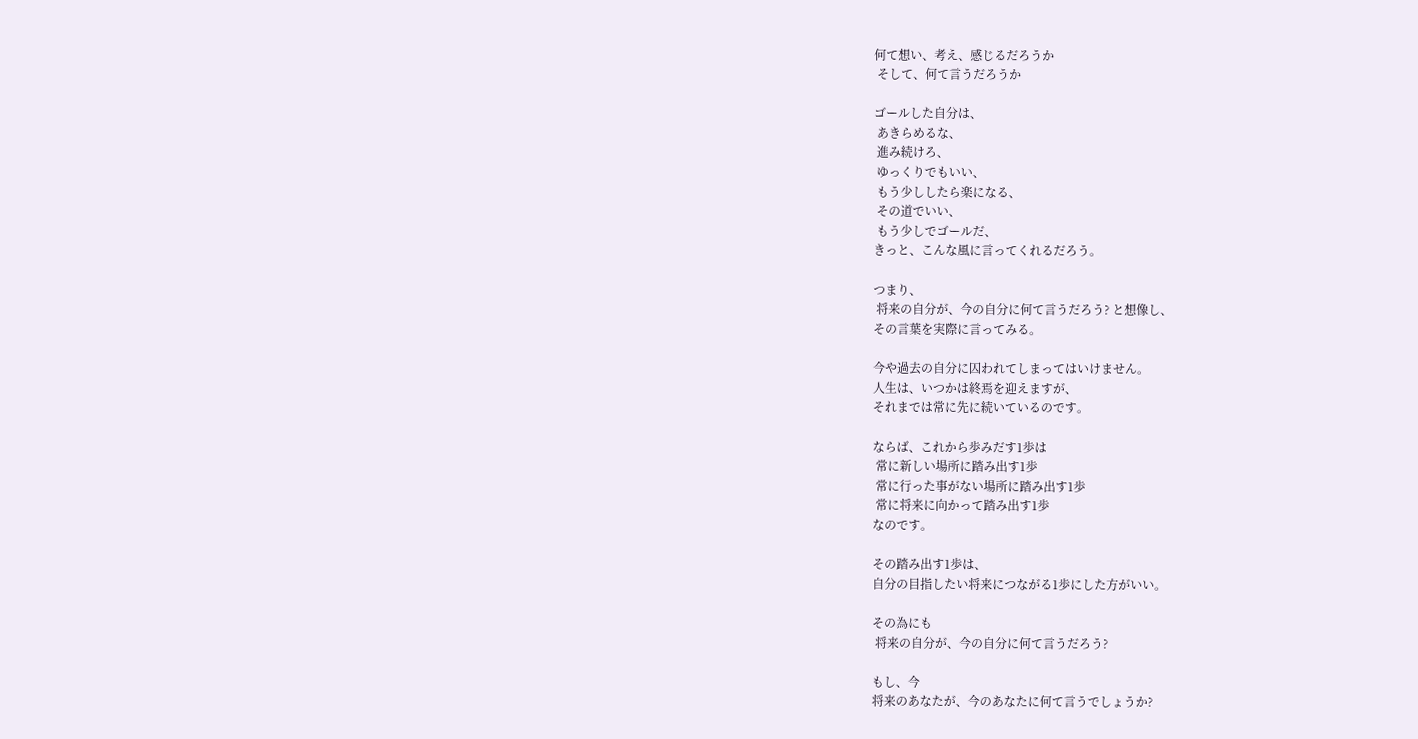何て想い、考え、感じるだろうか
 そして、何て言うだろうか

ゴールした自分は、
 あきらめるな、
 進み続けろ、
 ゆっくりでもいい、
 もう少ししたら楽になる、
 その道でいい、
 もう少しでゴールだ、
きっと、こんな風に言ってくれるだろう。

つまり、
 将来の自分が、今の自分に何て言うだろう? と想像し、
その言葉を実際に言ってみる。

今や過去の自分に囚われてしまってはいけません。
人生は、いつかは終焉を迎えますが、
それまでは常に先に続いているのです。

ならば、これから歩みだす1歩は
 常に新しい場所に踏み出す1歩
 常に行った事がない場所に踏み出す1歩
 常に将来に向かって踏み出す1歩
なのです。

その踏み出す1歩は、
自分の目指したい将来につながる1歩にした方がいい。

その為にも
 将来の自分が、今の自分に何て言うだろう?

もし、今
将来のあなたが、今のあなたに何て言うでしょうか?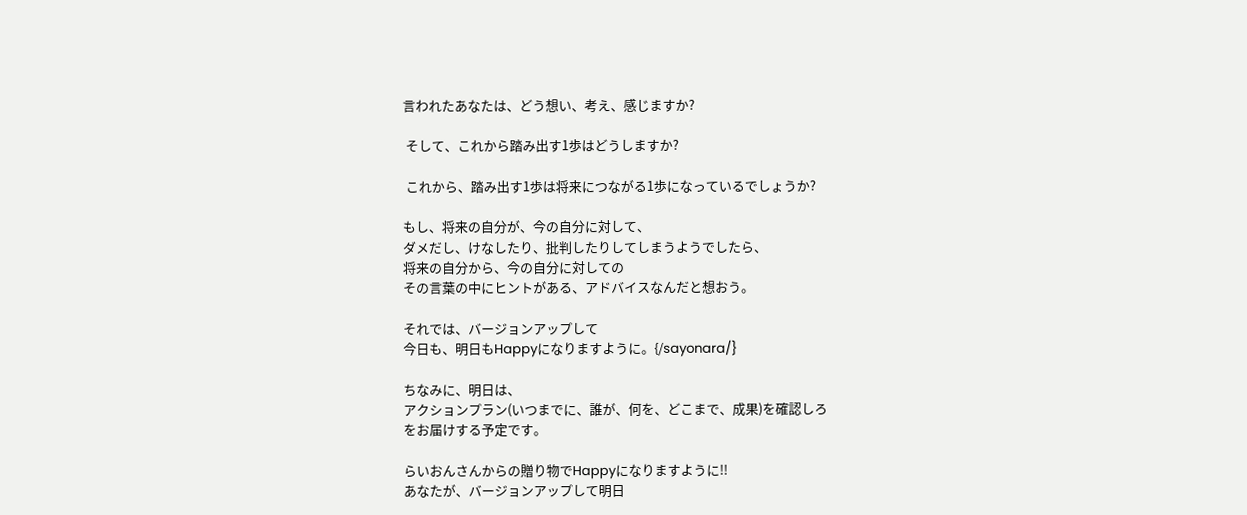言われたあなたは、どう想い、考え、感じますか?

 そして、これから踏み出す1歩はどうしますか?

 これから、踏み出す1歩は将来につながる1歩になっているでしょうか?

もし、将来の自分が、今の自分に対して、
ダメだし、けなしたり、批判したりしてしまうようでしたら、
将来の自分から、今の自分に対しての
その言葉の中にヒントがある、アドバイスなんだと想おう。

それでは、バージョンアップして
今日も、明日もHappyになりますように。{/sayonara/}

ちなみに、明日は、
アクションプラン(いつまでに、誰が、何を、どこまで、成果)を確認しろ
をお届けする予定です。

らいおんさんからの贈り物でHappyになりますように!!
あなたが、バージョンアップして明日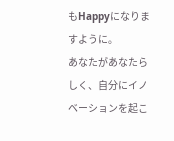もHappyになりますように。
あなたがあなたらしく、自分にイノベーションを起こ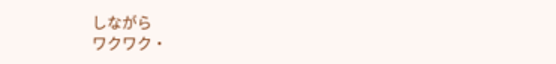しながら
ワクワク・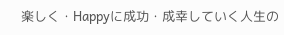楽しく・Happyに成功・成幸していく人生の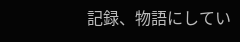記録、物語にしてい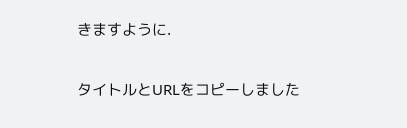きますように.

タイトルとURLをコピーしました